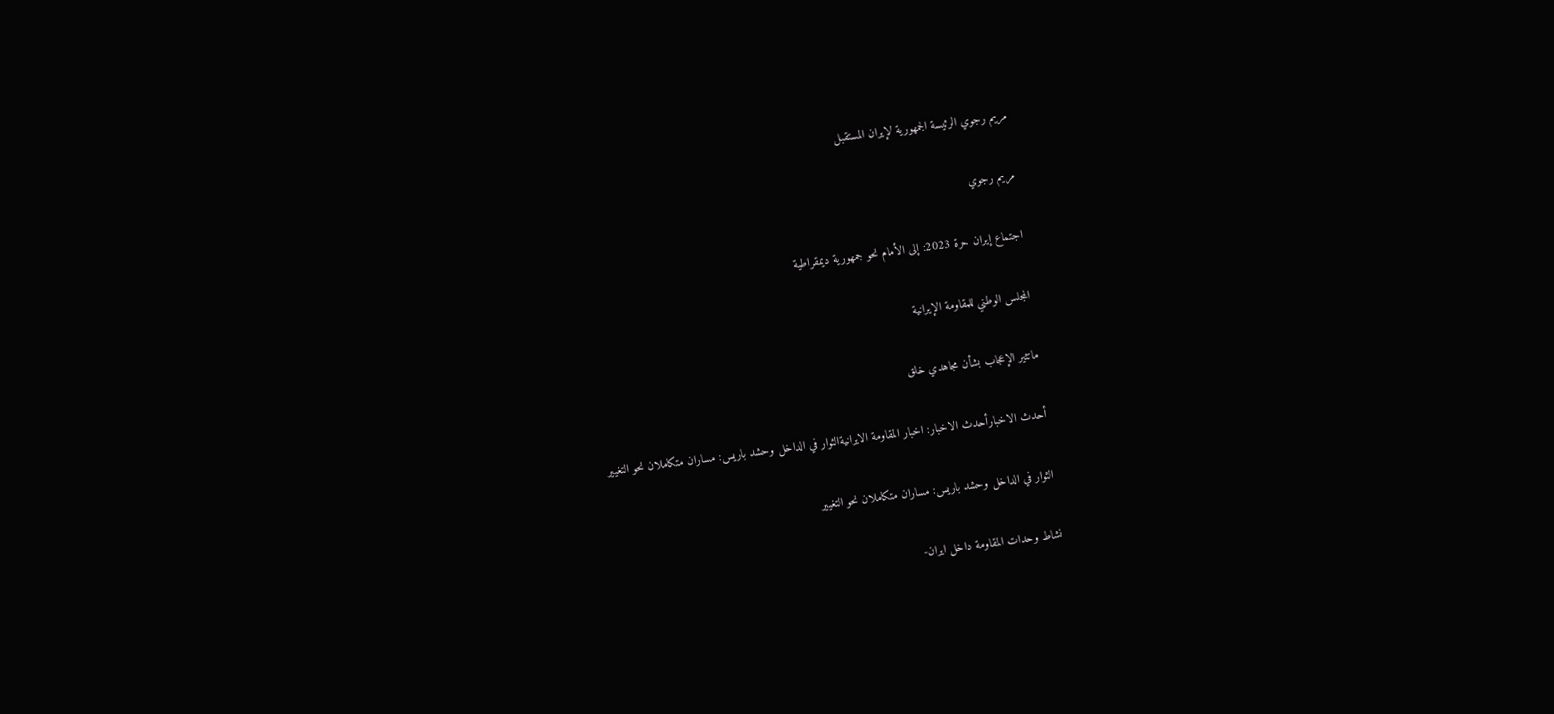مريم رجوي الرئيسة الجمهورية لإيران المستقبل

مريم رجوي

اجتماع إيران حرة 2023: إلى الأمام نحو جمهورية ديمقراطية

المجلس الوطني للمقاومة الإيرانية

ماتثير الإعجاب بشأن مجاهدي خلق

أحدث الاخبارأحدث الاخبار: اخبار المقاومة الايرانيةالثوار في الداخل وحشد باريس: مساران متكاملان نحو التغيير

الثوار في الداخل وحشد باريس: مساران متكاملان نحو التغيير

نشاط وحدات المقاومة داخل ایران-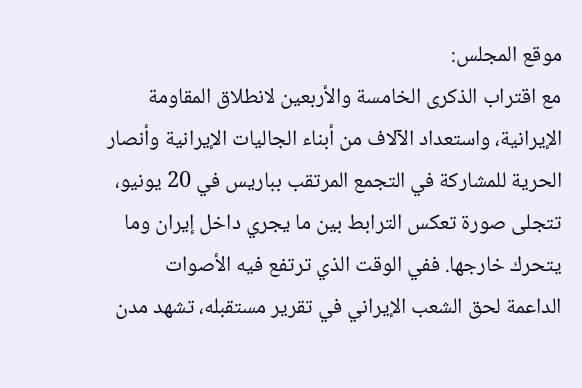موقع المجلس:
مع اقتراب الذكرى الخامسة والأربعين لانطلاق المقاومة الإيرانية، واستعداد الآلاف من أبناء الجاليات الإيرانية وأنصار الحرية للمشاركة في التجمع المرتقب بباريس في 20 يونيو، تتجلى صورة تعكس الترابط بين ما يجري داخل إيران وما يتحرك خارجها. ففي الوقت الذي ترتفع فيه الأصوات الداعمة لحق الشعب الإيراني في تقرير مستقبله، تشهد مدن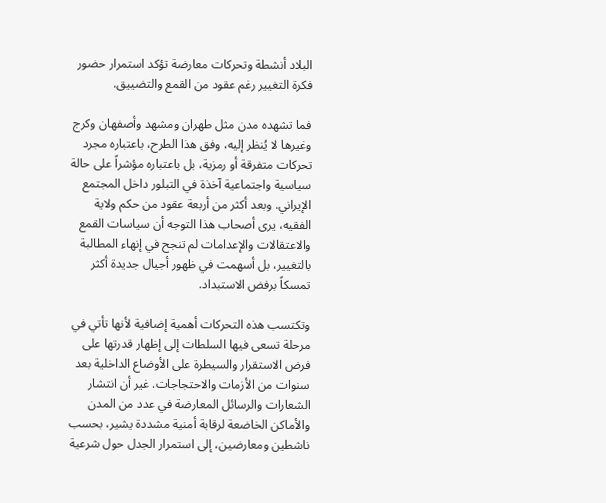البلاد أنشطة وتحركات معارضة تؤكد استمرار حضور فكرة التغيير رغم عقود من القمع والتضييق.

فما تشهده مدن مثل طهران ومشهد وأصفهان وكرج وغيرها لا يُنظر إليه، وفق هذا الطرح، باعتباره مجرد تحركات متفرقة أو رمزية، بل باعتباره مؤشراً على حالة سياسية واجتماعية آخذة في التبلور داخل المجتمع الإيراني. وبعد أكثر من أربعة عقود من حكم ولاية الفقيه، يرى أصحاب هذا التوجه أن سياسات القمع والاعتقالات والإعدامات لم تنجح في إنهاء المطالبة بالتغيير، بل أسهمت في ظهور أجيال جديدة أكثر تمسكاً برفض الاستبداد.

وتكتسب هذه التحركات أهمية إضافية لأنها تأتي في مرحلة تسعى فيها السلطات إلى إظهار قدرتها على فرض الاستقرار والسيطرة على الأوضاع الداخلية بعد سنوات من الأزمات والاحتجاجات. غير أن انتشار الشعارات والرسائل المعارضة في عدد من المدن والأماكن الخاضعة لرقابة أمنية مشددة يشير، بحسب ناشطين ومعارضين، إلى استمرار الجدل حول شرعية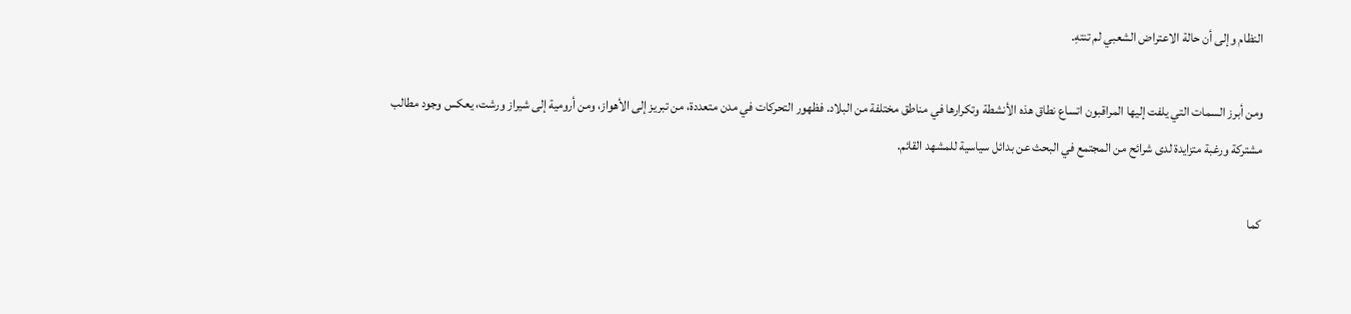النظام وإلى أن حالة الاعتراض الشعبي لم تنتهِ.

ومن أبرز السمات التي يلفت إليها المراقبون اتساع نطاق هذه الأنشطة وتكرارها في مناطق مختلفة من البلاد. فظهور التحركات في مدن متعددة، من تبريز إلى الأهواز، ومن أرومية إلى شيراز ورشت، يعكس وجود مطالب مشتركة ورغبة متزايدة لدى شرائح من المجتمع في البحث عن بدائل سياسية للمشهد القائم.

كما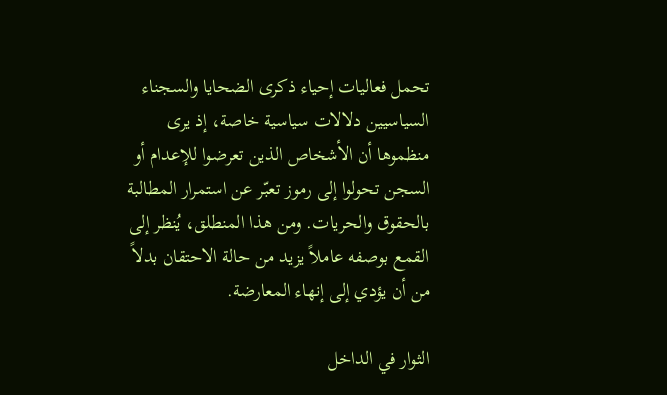تحمل فعاليات إحياء ذكرى الضحايا والسجناء السياسيين دلالات سياسية خاصة، إذ يرى منظموها أن الأشخاص الذين تعرضوا للإعدام أو السجن تحولوا إلى رموز تعبّر عن استمرار المطالبة بالحقوق والحريات. ومن هذا المنطلق، يُنظر إلى القمع بوصفه عاملاً يزيد من حالة الاحتقان بدلاً من أن يؤدي إلى إنهاء المعارضة.

الثوار في الداخل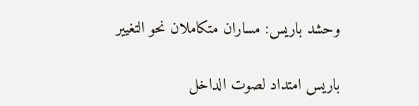وحشد باريس: مساران متكاملان نحو التغيير

باريس امتداد لصوت الداخل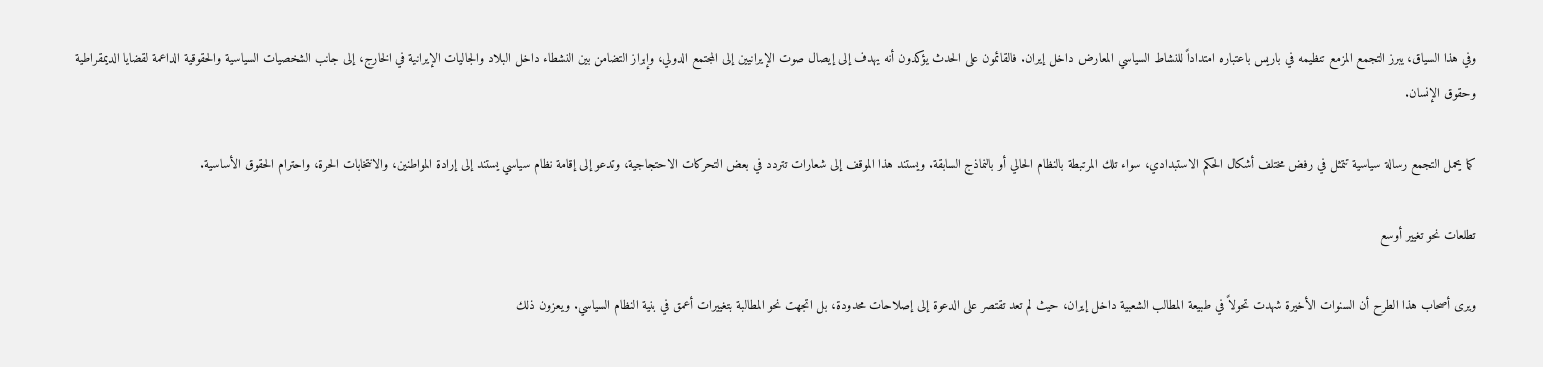وفي هذا السياق، يبرز التجمع المزمع تنظيمه في باريس باعتباره امتداداً للنشاط السياسي المعارض داخل إيران. فالقائمون على الحدث يؤكدون أنه يهدف إلى إيصال صوت الإيرانيين إلى المجتمع الدولي، وإبراز التضامن بين النشطاء داخل البلاد والجاليات الإيرانية في الخارج، إلى جانب الشخصيات السياسية والحقوقية الداعمة لقضايا الديمقراطية وحقوق الإنسان.

كما يحمل التجمع رسالة سياسية تتمثل في رفض مختلف أشكال الحكم الاستبدادي، سواء تلك المرتبطة بالنظام الحالي أو بالنماذج السابقة. ويستند هذا الموقف إلى شعارات تتردد في بعض التحركات الاحتجاجية، وتدعو إلى إقامة نظام سياسي يستند إلى إرادة المواطنين، والانتخابات الحرة، واحترام الحقوق الأساسية.

تطلعات نحو تغيير أوسع

ويرى أصحاب هذا الطرح أن السنوات الأخيرة شهدت تحولاً في طبيعة المطالب الشعبية داخل إيران، حيث لم تعد تقتصر على الدعوة إلى إصلاحات محدودة، بل اتجهت نحو المطالبة بتغييرات أعمق في بنية النظام السياسي. ويعزون ذلك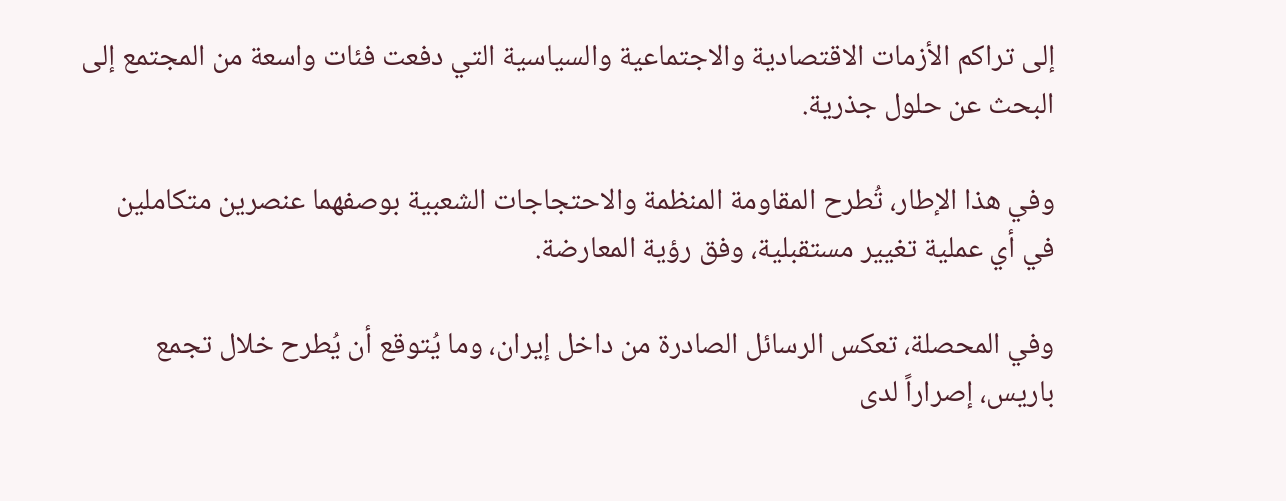إلى تراكم الأزمات الاقتصادية والاجتماعية والسياسية التي دفعت فئات واسعة من المجتمع إلى البحث عن حلول جذرية.

وفي هذا الإطار، تُطرح المقاومة المنظمة والاحتجاجات الشعبية بوصفهما عنصرين متكاملين في أي عملية تغيير مستقبلية، وفق رؤية المعارضة.

وفي المحصلة، تعكس الرسائل الصادرة من داخل إيران، وما يُتوقع أن يُطرح خلال تجمع باريس، إصراراً لدى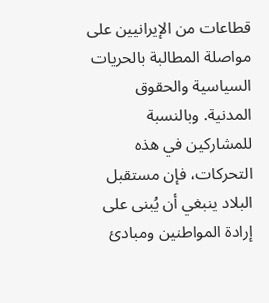قطاعات من الإيرانيين على مواصلة المطالبة بالحريات السياسية والحقوق المدنية. وبالنسبة للمشاركين في هذه التحركات، فإن مستقبل البلاد ينبغي أن يُبنى على إرادة المواطنين ومبادئ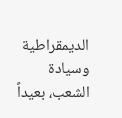الديمقراطية وسيادة الشعب، بعيداً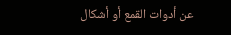عن أدوات القمع أو أشكال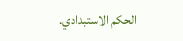الحكم الاستبدادي.